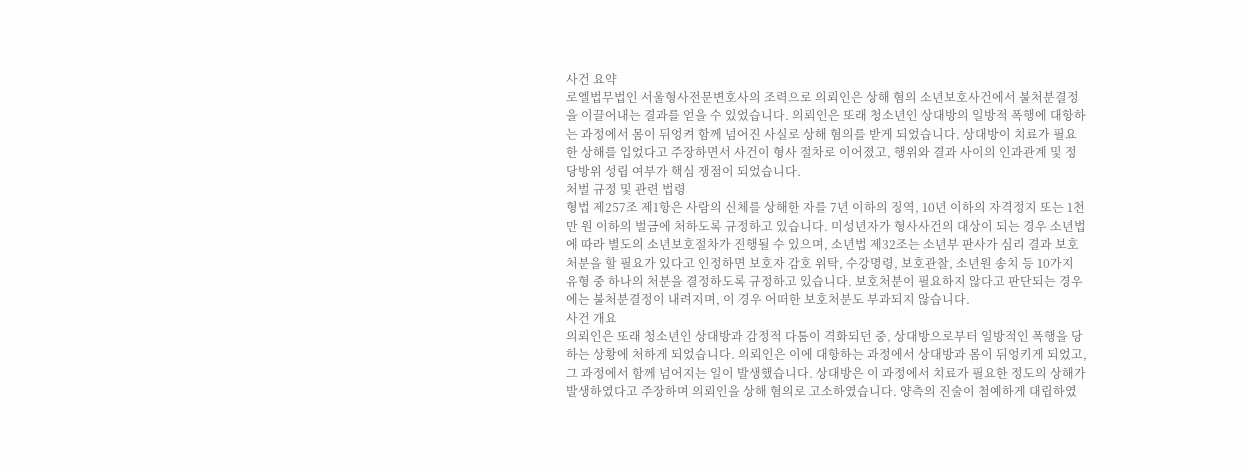사건 요약
로엘법무법인 서울형사전문변호사의 조력으로 의뢰인은 상해 혐의 소년보호사건에서 불처분결정을 이끌어내는 결과를 얻을 수 있었습니다. 의뢰인은 또래 청소년인 상대방의 일방적 폭행에 대항하는 과정에서 몸이 뒤엉켜 함께 넘어진 사실로 상해 혐의를 받게 되었습니다. 상대방이 치료가 필요한 상해를 입었다고 주장하면서 사건이 형사 절차로 이어졌고, 행위와 결과 사이의 인과관계 및 정당방위 성립 여부가 핵심 쟁점이 되었습니다.
처벌 규정 및 관련 법령
형법 제257조 제1항은 사람의 신체를 상해한 자를 7년 이하의 징역, 10년 이하의 자격정지 또는 1천만 원 이하의 벌금에 처하도록 규정하고 있습니다. 미성년자가 형사사건의 대상이 되는 경우 소년법에 따라 별도의 소년보호절차가 진행될 수 있으며, 소년법 제32조는 소년부 판사가 심리 결과 보호처분을 할 필요가 있다고 인정하면 보호자 감호 위탁, 수강명령, 보호관찰, 소년원 송치 등 10가지 유형 중 하나의 처분을 결정하도록 규정하고 있습니다. 보호처분이 필요하지 않다고 판단되는 경우에는 불처분결정이 내려지며, 이 경우 어떠한 보호처분도 부과되지 않습니다.
사건 개요
의뢰인은 또래 청소년인 상대방과 감정적 다툼이 격화되던 중, 상대방으로부터 일방적인 폭행을 당하는 상황에 처하게 되었습니다. 의뢰인은 이에 대항하는 과정에서 상대방과 몸이 뒤엉키게 되었고, 그 과정에서 함께 넘어지는 일이 발생했습니다. 상대방은 이 과정에서 치료가 필요한 정도의 상해가 발생하였다고 주장하며 의뢰인을 상해 혐의로 고소하였습니다. 양측의 진술이 첨예하게 대립하였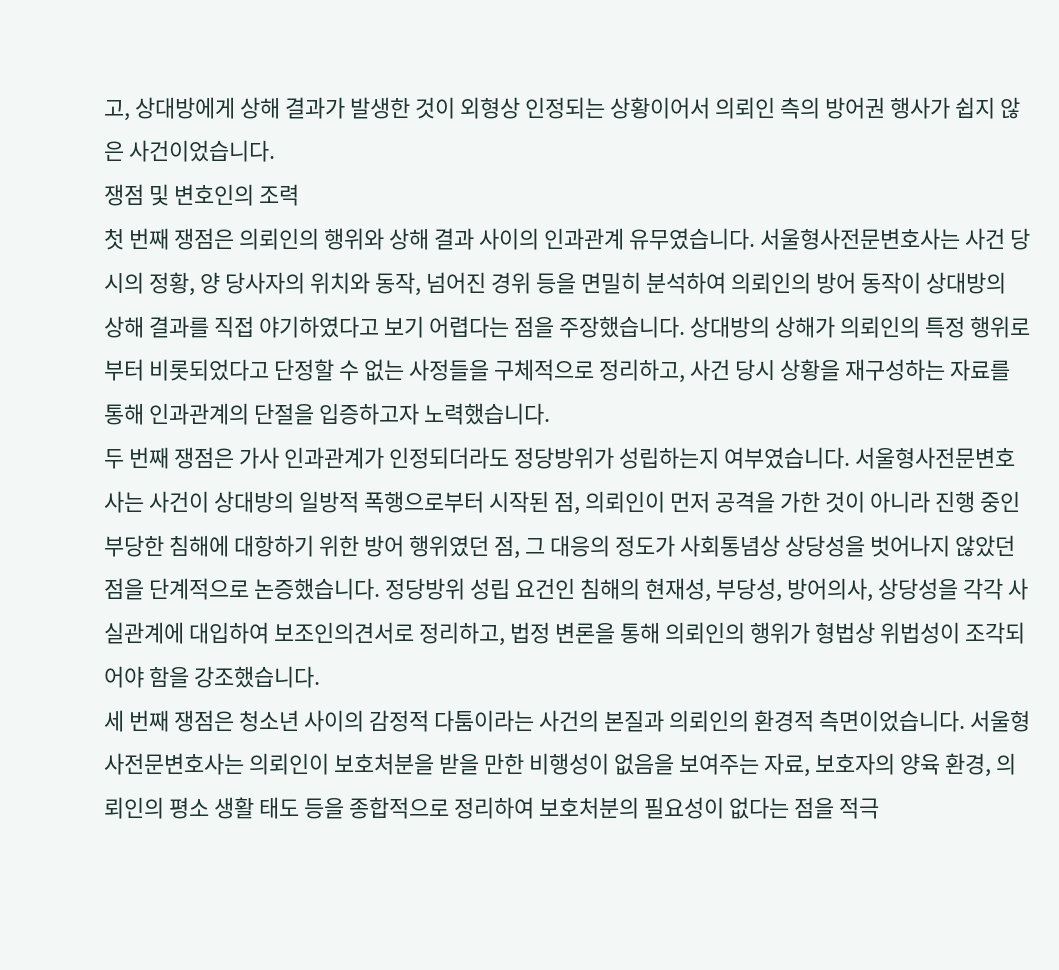고, 상대방에게 상해 결과가 발생한 것이 외형상 인정되는 상황이어서 의뢰인 측의 방어권 행사가 쉽지 않은 사건이었습니다.
쟁점 및 변호인의 조력
첫 번째 쟁점은 의뢰인의 행위와 상해 결과 사이의 인과관계 유무였습니다. 서울형사전문변호사는 사건 당시의 정황, 양 당사자의 위치와 동작, 넘어진 경위 등을 면밀히 분석하여 의뢰인의 방어 동작이 상대방의 상해 결과를 직접 야기하였다고 보기 어렵다는 점을 주장했습니다. 상대방의 상해가 의뢰인의 특정 행위로부터 비롯되었다고 단정할 수 없는 사정들을 구체적으로 정리하고, 사건 당시 상황을 재구성하는 자료를 통해 인과관계의 단절을 입증하고자 노력했습니다.
두 번째 쟁점은 가사 인과관계가 인정되더라도 정당방위가 성립하는지 여부였습니다. 서울형사전문변호사는 사건이 상대방의 일방적 폭행으로부터 시작된 점, 의뢰인이 먼저 공격을 가한 것이 아니라 진행 중인 부당한 침해에 대항하기 위한 방어 행위였던 점, 그 대응의 정도가 사회통념상 상당성을 벗어나지 않았던 점을 단계적으로 논증했습니다. 정당방위 성립 요건인 침해의 현재성, 부당성, 방어의사, 상당성을 각각 사실관계에 대입하여 보조인의견서로 정리하고, 법정 변론을 통해 의뢰인의 행위가 형법상 위법성이 조각되어야 함을 강조했습니다.
세 번째 쟁점은 청소년 사이의 감정적 다툼이라는 사건의 본질과 의뢰인의 환경적 측면이었습니다. 서울형사전문변호사는 의뢰인이 보호처분을 받을 만한 비행성이 없음을 보여주는 자료, 보호자의 양육 환경, 의뢰인의 평소 생활 태도 등을 종합적으로 정리하여 보호처분의 필요성이 없다는 점을 적극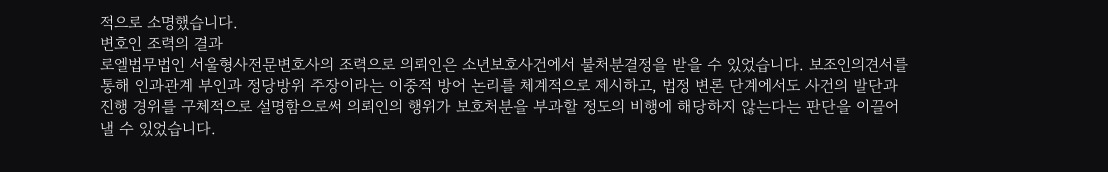적으로 소명했습니다.
변호인 조력의 결과
로엘법무법인 서울형사전문변호사의 조력으로 의뢰인은 소년보호사건에서 불처분결정을 받을 수 있었습니다. 보조인의견서를 통해 인과관계 부인과 정당방위 주장이라는 이중적 방어 논리를 체계적으로 제시하고, 법정 변론 단계에서도 사건의 발단과 진행 경위를 구체적으로 설명함으로써 의뢰인의 행위가 보호처분을 부과할 정도의 비행에 해당하지 않는다는 판단을 이끌어낼 수 있었습니다.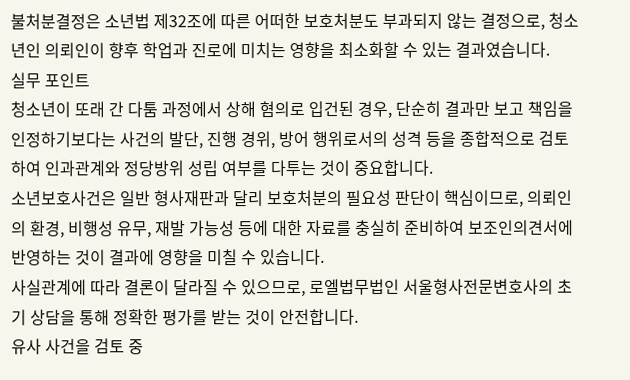불처분결정은 소년법 제32조에 따른 어떠한 보호처분도 부과되지 않는 결정으로, 청소년인 의뢰인이 향후 학업과 진로에 미치는 영향을 최소화할 수 있는 결과였습니다.
실무 포인트
청소년이 또래 간 다툼 과정에서 상해 혐의로 입건된 경우, 단순히 결과만 보고 책임을 인정하기보다는 사건의 발단, 진행 경위, 방어 행위로서의 성격 등을 종합적으로 검토하여 인과관계와 정당방위 성립 여부를 다투는 것이 중요합니다.
소년보호사건은 일반 형사재판과 달리 보호처분의 필요성 판단이 핵심이므로, 의뢰인의 환경, 비행성 유무, 재발 가능성 등에 대한 자료를 충실히 준비하여 보조인의견서에 반영하는 것이 결과에 영향을 미칠 수 있습니다.
사실관계에 따라 결론이 달라질 수 있으므로, 로엘법무법인 서울형사전문변호사의 초기 상담을 통해 정확한 평가를 받는 것이 안전합니다.
유사 사건을 검토 중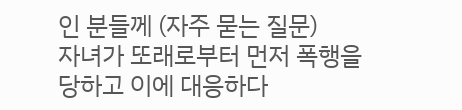인 분들께 (자주 묻는 질문)
자녀가 또래로부터 먼저 폭행을 당하고 이에 대응하다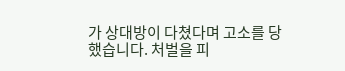가 상대방이 다쳤다며 고소를 당했습니다. 처벌을 피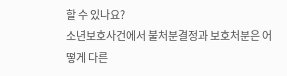할 수 있나요?
소년보호사건에서 불처분결정과 보호처분은 어떻게 다른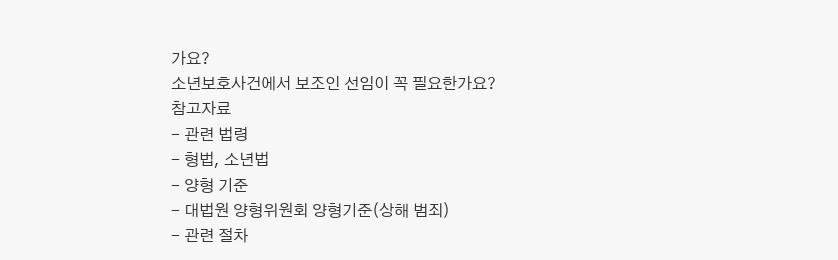가요?
소년보호사건에서 보조인 선임이 꼭 필요한가요?
참고자료
- 관련 법령
- 형법, 소년법
- 양형 기준
- 대법원 양형위원회 양형기준(상해 범죄)
- 관련 절차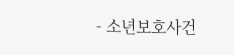- 소년보호사건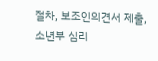절차, 보조인의견서 제출, 소년부 심리